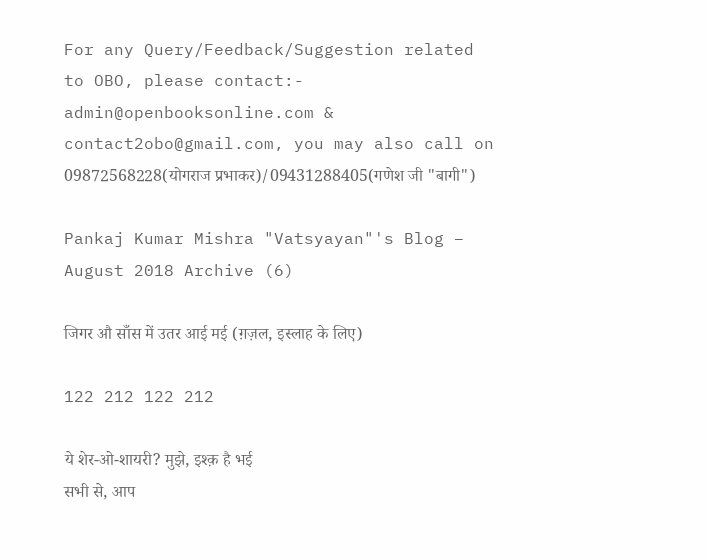For any Query/Feedback/Suggestion related to OBO, please contact:- admin@openbooksonline.com & contact2obo@gmail.com, you may also call on 09872568228(योगराज प्रभाकर)/09431288405(गणेश जी "बागी")

Pankaj Kumar Mishra "Vatsyayan"'s Blog – August 2018 Archive (6)

जिगर औ साँस में उतर आई मई (ग़ज़ल, इस्लाह के लिए)

122 212 122 212

ये शेर-ओ-शायरी? मुझे, इश्क़ है भई
सभी से, आप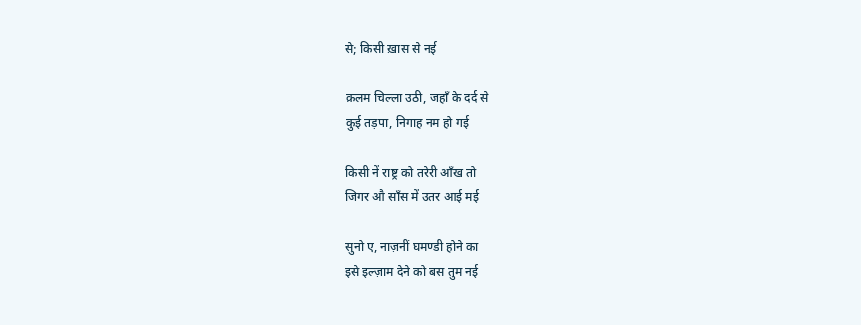से; किसी ख़ास से नई

क़लम चिल्ला उठी, जहाँ के दर्द से
कुई तड़पा, निगाह नम हो गई

किसी नें राष्ट्र को तरेरी आँख तो
जिगर औ साँस में उतर आई मई

सुनो ए, नाज़नीं घमण्डी होने का
इसे इल्ज़ाम देने को बस तुम नई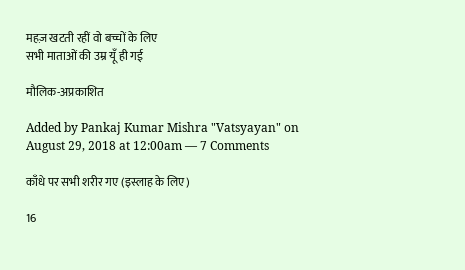महज़ खटती रहीं वो बच्चों के लिए
सभी माताओं की उम्र यूँ ही गई

मौलिक-अप्रकाशित

Added by Pankaj Kumar Mishra "Vatsyayan" on August 29, 2018 at 12:00am — 7 Comments

काँधे पर सभी शरीर गए (इस्लाह के लिए)

16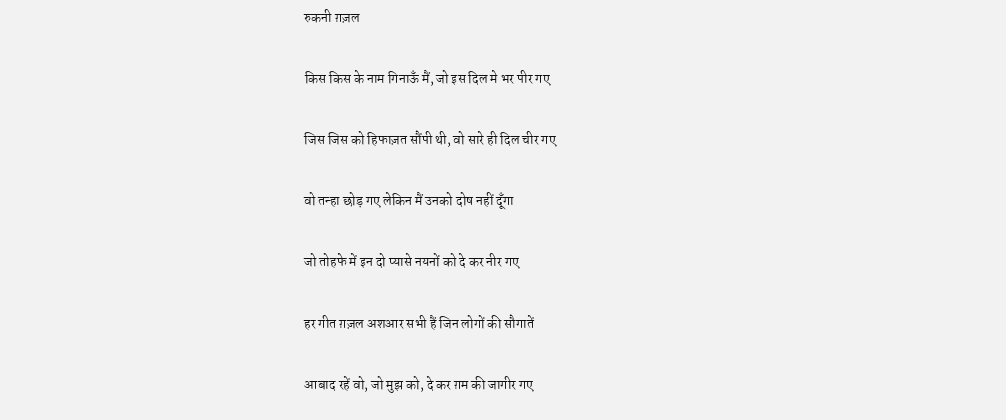रुकनी ग़ज़ल

किस किस के नाम गिनाऊँ मैं, जो इस दिल मे भर पीर गए

जिस जिस को हिफाज़त सौंपी थी, वो सारे ही दिल चीर गए

वो तन्हा छोड़ गए लेकिन मैं उनको दोष नहीं दूँगा

जो तोहफे में इन दो प्यासे नयनों को दे कर नीर गए

हर गीत ग़ज़ल अशआर सभी हैं जिन लोगों की सौगातें

आबाद रहें वो, जो मुझ को, दे कर ग़म की जागीर गए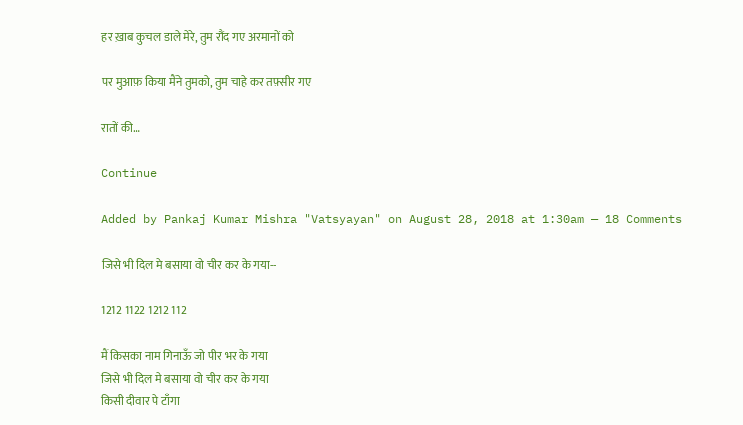हर ख़ाब कुचल डाले मेरे, तुम रौंद गए अरमानों को

पर मुआफ़ किया मैंने तुमको, तुम चाहे कर तफ़्सीर गए

रातों की…

Continue

Added by Pankaj Kumar Mishra "Vatsyayan" on August 28, 2018 at 1:30am — 18 Comments

जिसे भी दिल मे बसाया वो चीर कर के गया--

1212 1122 1212 112

मैं किसका नाम गिनाऊँ जो पीर भर के गया
जिसे भी दिल मे बसाया वो चीर कर के गया
किसी दीवार पे टाँगा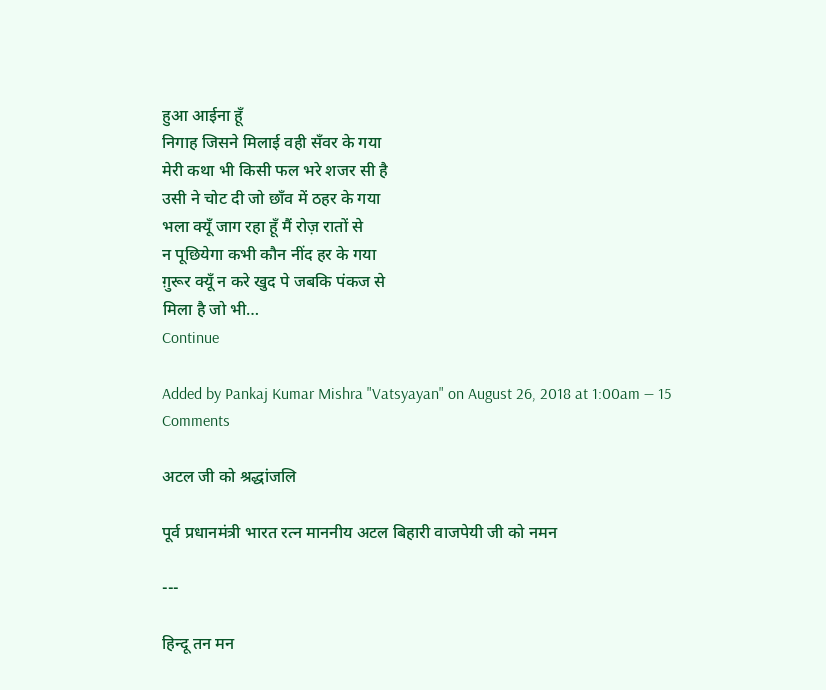हुआ आईना हूँ
निगाह जिसने मिलाई वही सँवर के गया
मेरी कथा भी किसी फल भरे शजर सी है
उसी ने चोट दी जो छाँव में ठहर के गया
भला क्यूँ जाग रहा हूँ मैं रोज़ रातों से
न पूछियेगा कभी कौन नींद हर के गया
ग़ुरूर क्यूँ न करे खुद पे जबकि पंकज से
मिला है जो भी…
Continue

Added by Pankaj Kumar Mishra "Vatsyayan" on August 26, 2018 at 1:00am — 15 Comments

अटल जी को श्रद्धांजलि

पूर्व प्रधानमंत्री भारत रत्न माननीय अटल बिहारी वाजपेयी जी को नमन

---

हिन्दू तन मन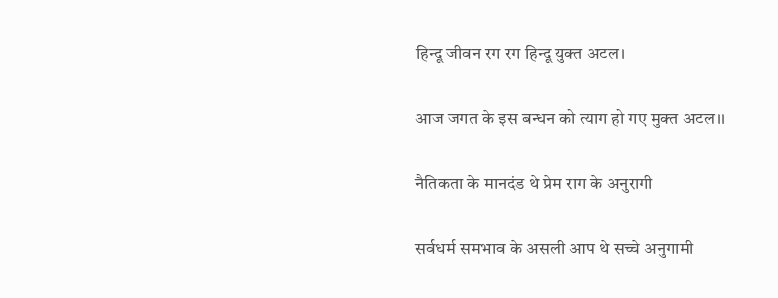हिन्दू जीवन रग रग हिन्दू युक्त अटल।

आज जगत के इस बन्धन को त्याग हो गए मुक्त अटल।।

नैतिकता के मानदंड थे प्रेम राग के अनुरागी

सर्वधर्म समभाव के असली आप थे सच्चे अनुगामी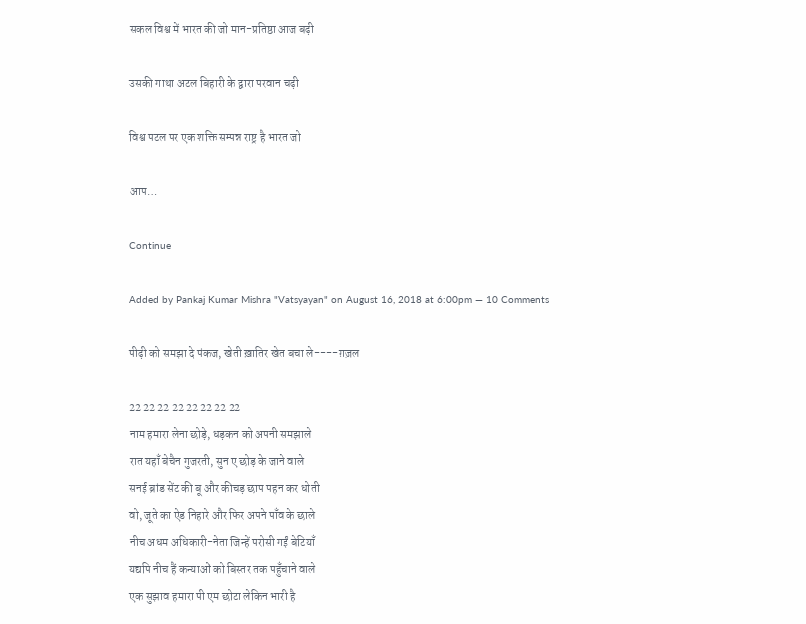सकल विश्व में भारत की जो मान-प्रतिष्ठा आज बढ़ी

उसकी गाथा अटल बिहारी के द्वारा परवान चढ़ी

विश्व पटल पर एक शक्ति सम्पन्न राष्ट्र है भारत जो

आप…

Continue

Added by Pankaj Kumar Mishra "Vatsyayan" on August 16, 2018 at 6:00pm — 10 Comments

पीढ़ी को समझा दे पंकज, खेती ख़ातिर खेत बचा ले----ग़ज़ल

22 22 22 22 22 22 22 22
नाम हमारा लेना छोड़े, धड़कन को अपनी समझाले
रात यहाँ बेचैन गुजरती, सुन ए छोड़ के जाने वाले
सनई ब्रांड सेंट की बू और कीचड़ छाप पहन कर धोती
वो, जूते का ऐड निहारे और फिर अपने पाँव के छाले
नीच अधम अधिकारी-नेता जिन्हें परोसी गईं बेटियाँ
यद्यपि नीच हैं कन्याओं को बिस्तर तक पहुँचाने वाले
एक सुझाव हमारा पी एम छोटा लेकिन भारी है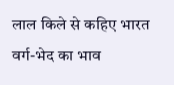लाल किले से कहिए भारत वर्ग-भेद का भाव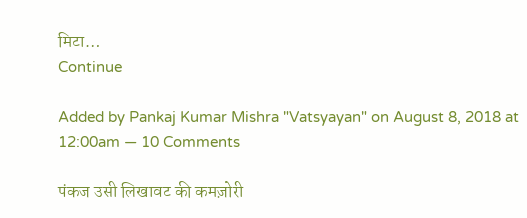मिटा…
Continue

Added by Pankaj Kumar Mishra "Vatsyayan" on August 8, 2018 at 12:00am — 10 Comments

पंकज उसी लिखावट की कमज़ोरी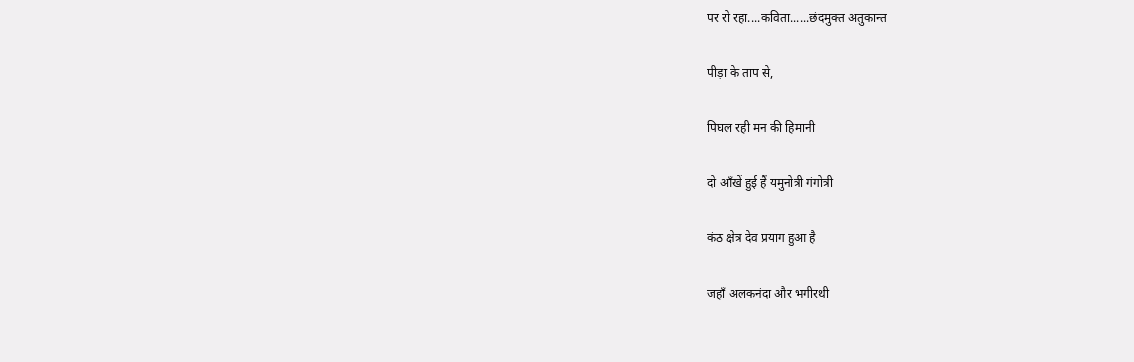पर रो रहा....कविता......छंदमुक्त अतुकान्त

पीड़ा के ताप से,

पिघल रही मन की हिमानी

दो आँखें हुई हैं यमुनोत्री गंगोत्री

कंठ क्षेत्र देव प्रयाग हुआ है

जहाँ अलकनंदा और भगीरथी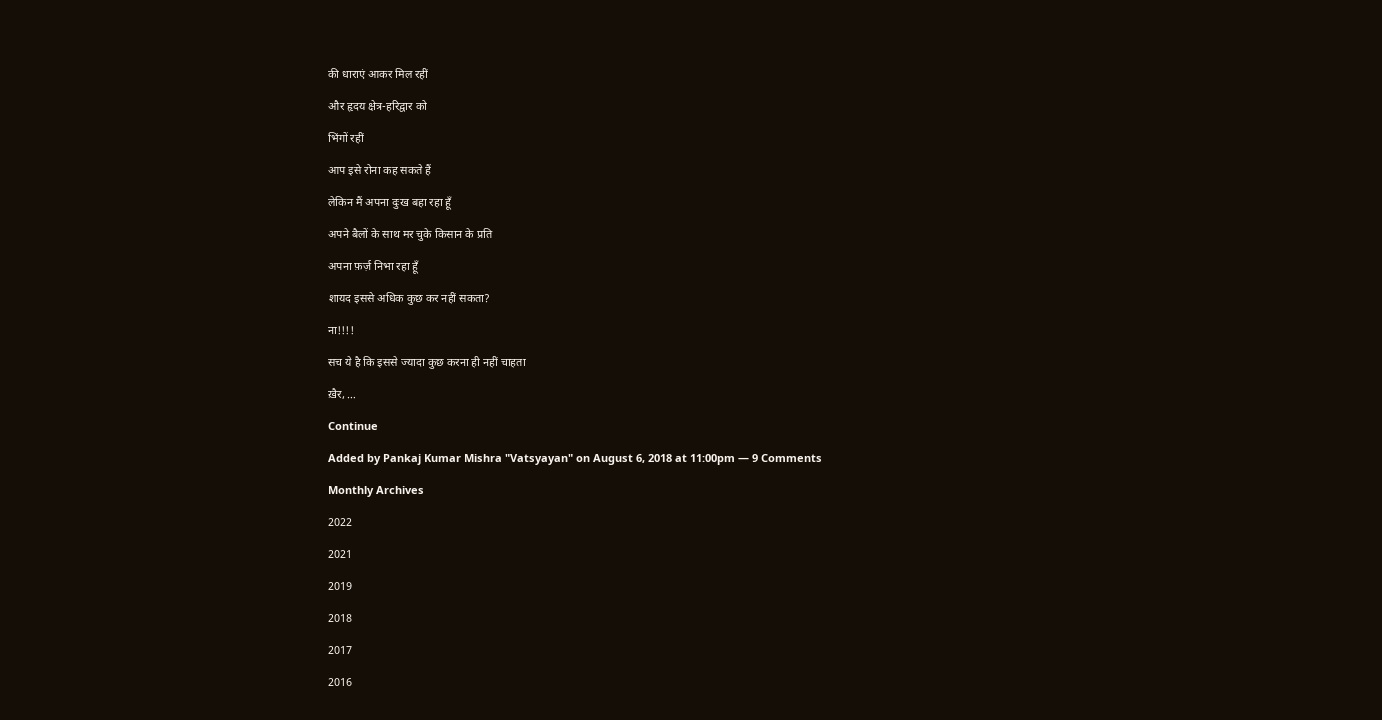की धाराएं आकर मिल रहीं

और हृदय क्षेत्र-हरिद्वार को

भिंगों रहीं

आप इसे रोना कह सकते हैं

लेकिन मैं अपना दुःख बहा रहा हूँ

अपने बैलों के साथ मर चुके किसान के प्रति

अपना फ़र्ज़ निभा रहा हूँ

शायद इससे अधिक कुछ कर नहीं सकता?

ना!!!!

सच ये है कि इससे ज्यादा कुछ करना ही नहीं चाहता

ख़ैर, …

Continue

Added by Pankaj Kumar Mishra "Vatsyayan" on August 6, 2018 at 11:00pm — 9 Comments

Monthly Archives

2022

2021

2019

2018

2017

2016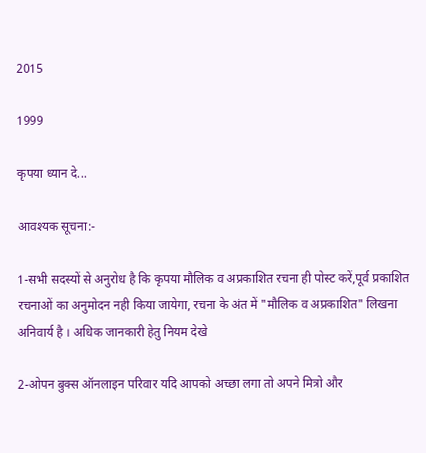2015

1999

कृपया ध्यान दे...

आवश्यक सूचना:-

1-सभी सदस्यों से अनुरोध है कि कृपया मौलिक व अप्रकाशित रचना ही पोस्ट करें,पूर्व प्रकाशित रचनाओं का अनुमोदन नही किया जायेगा, रचना के अंत में "मौलिक व अप्रकाशित" लिखना अनिवार्य है । अधिक जानकारी हेतु नियम देखे

2-ओपन बुक्स ऑनलाइन परिवार यदि आपको अच्छा लगा तो अपने मित्रो और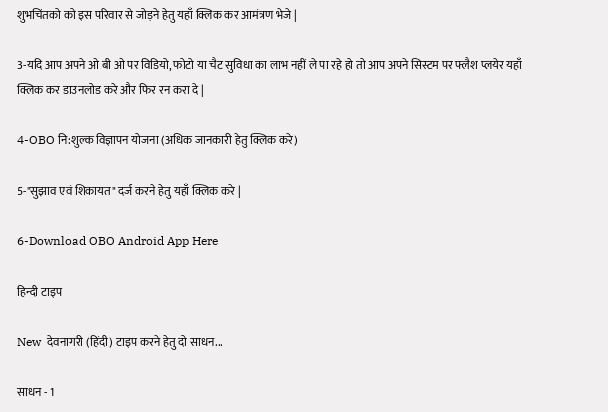शुभचिंतको को इस परिवार से जोड़ने हेतु यहाँ क्लिक कर आमंत्रण भेजे |

3-यदि आप अपने ओ बी ओ पर विडियो, फोटो या चैट सुविधा का लाभ नहीं ले पा रहे हो तो आप अपने सिस्टम पर फ्लैश प्लयेर यहाँ क्लिक कर डाउनलोड करे और फिर रन करा दे |

4-OBO नि:शुल्क विज्ञापन योजना (अधिक जानकारी हेतु क्लिक करे)

5-"सुझाव एवं शिकायत" दर्ज करने हेतु यहाँ क्लिक करे |

6-Download OBO Android App Here

हिन्दी टाइप

New  देवनागरी (हिंदी) टाइप करने हेतु दो साधन...

साधन - 1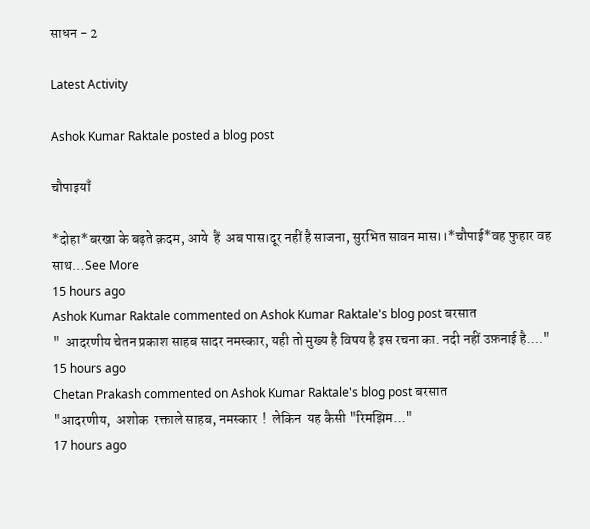साधन - 2

Latest Activity

Ashok Kumar Raktale posted a blog post

चौपाइयाँ

*दोहा*बरखा के बढ़ते क़दम, आये  हैं  अब पास।दूर नहीं है साजना, सुरभित सावन मास।।*चौपाई*वह फुहार वह साथ…See More
15 hours ago
Ashok Kumar Raktale commented on Ashok Kumar Raktale's blog post बरसात
"  आदरणीय चेतन प्रकाश साहब सादर नमस्कार, यही तो मुख्य है विषय है इस रचना का. नदी नहीं उफ़नाई है.…"
15 hours ago
Chetan Prakash commented on Ashok Kumar Raktale's blog post बरसात
"आदरणीय,  अशोक  रक्ताले साहब, नमस्कार  !  लेकिन  यह कैसी "रिमझिम…"
17 hours ago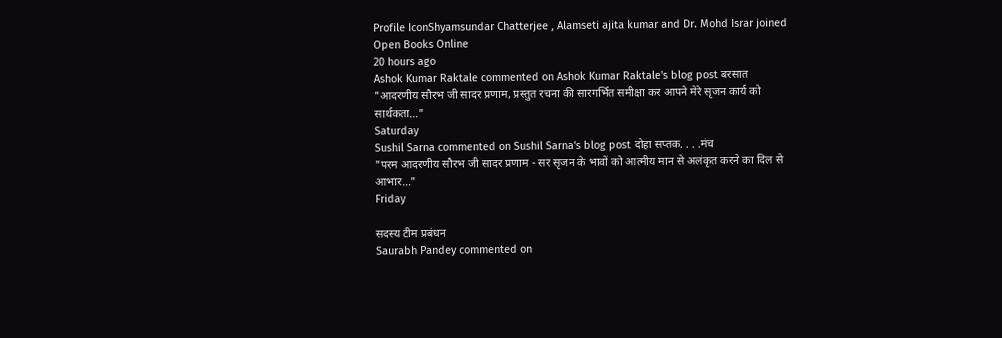Profile IconShyamsundar Chatterjee , Alamseti ajita kumar and Dr. Mohd Israr joined Open Books Online
20 hours ago
Ashok Kumar Raktale commented on Ashok Kumar Raktale's blog post बरसात
"आदरणीय सौरभ जी सादर प्रणाम, प्रस्तुत रचना की सारगर्भित समीक्षा कर आपने मेरे सृजन कार्य को सार्थकता…"
Saturday
Sushil Sarna commented on Sushil Sarna's blog post दोहा सप्तक. . . .मंच
"परम आदरणीय सौरभ जी सादर प्रणाम - सर सृजन के भावों को आत्मीय मान से अलंकृत करने का दिल से आभार…"
Friday

सदस्य टीम प्रबंधन
Saurabh Pandey commented on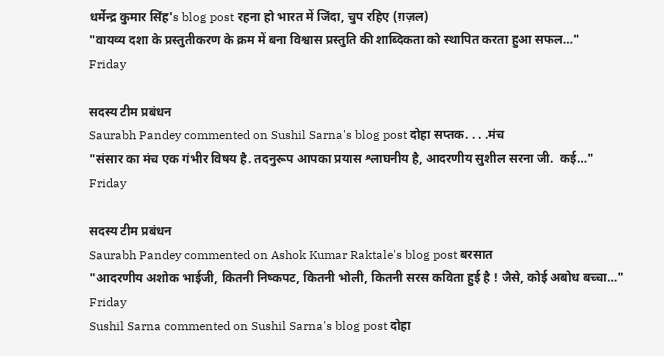धर्मेन्द्र कुमार सिंह's blog post रहना हो भारत में जिंदा, चुप रहिए (ग़ज़ल)
"वायव्य दशा के प्रस्तुतीकरण के क्रम में बना विश्वास प्रस्तुति की शाब्दिकता को स्थापित करता हुआ सफल…"
Friday

सदस्य टीम प्रबंधन
Saurabh Pandey commented on Sushil Sarna's blog post दोहा सप्तक. . . .मंच
"संसार का मंच एक गंभीर विषय है. तदनुरूप आपका प्रयास श्लाघनीय है, आदरणीय सुशील सरना जी.  कई…"
Friday

सदस्य टीम प्रबंधन
Saurabh Pandey commented on Ashok Kumar Raktale's blog post बरसात
"आदरणीय अशोक भाईजी, कितनी निष्कपट, कितनी भोली, कितनी सरस कविता हुई है ! जैसे, कोई अबोध बच्चा…"
Friday
Sushil Sarna commented on Sushil Sarna's blog post दोहा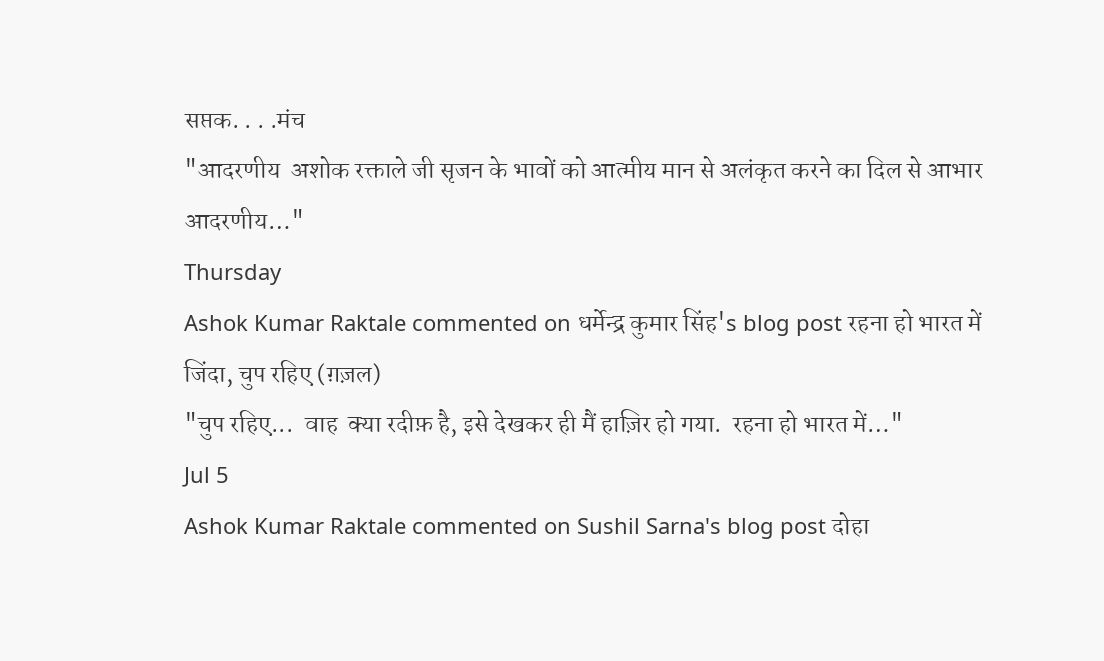सप्तक. . . .मंच
"आदरणीय  अशोक रक्ताले जी सृजन के भावों को आत्मीय मान से अलंकृत करने का दिल से आभार आदरणीय…"
Thursday
Ashok Kumar Raktale commented on धर्मेन्द्र कुमार सिंह's blog post रहना हो भारत में जिंदा, चुप रहिए (ग़ज़ल)
"चुप रहिए...  वाह  क्या रदीफ़ है, इसे देखकर ही मैं हाज़िर हो गया.  रहना हो भारत में…"
Jul 5
Ashok Kumar Raktale commented on Sushil Sarna's blog post दोहा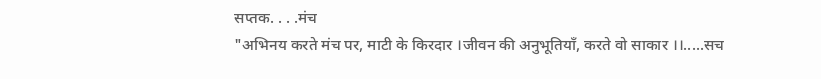सप्तक. . . .मंच
"अभिनय करते मंच पर, माटी के किरदार ।जीवन की अनुभूतियाँ, करते वो साकार ।।.....सच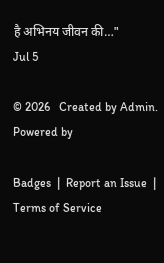है अभिनय जीवन की…"
Jul 5

© 2026   Created by Admin.   Powered by

Badges  |  Report an Issue  |  Terms of Service